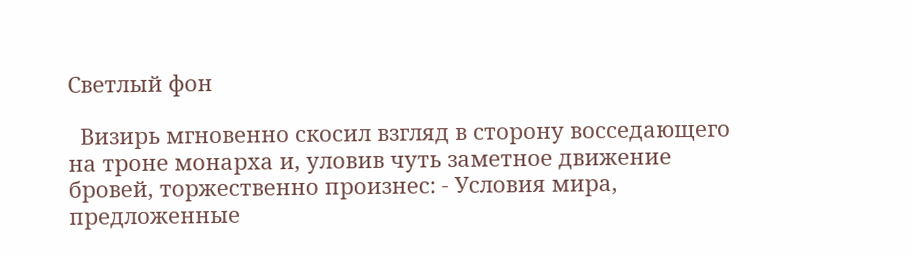Светлый фон

  Визирь мгновенно скосил взгляд в сторону восседающего на троне монарха и, уловив чуть заметное движение бровей, торжественно произнес: - Условия мира, предложенные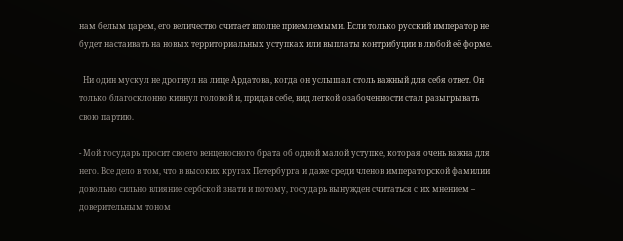нам белым царем, его величество считает вполне приемлемыми. Если только русский император не будет настаивать на новых территориальных уступках или выплаты контрибуции в любой её форме.

  Ни один мускул не дрогнул на лице Ардатова, когда он услышал столь важный для себя ответ. Он только благосклонно кивнул головой и, придав себе, вид легкой озабоченности стал разыгрывать свою партию.

- Мой государь просит своего венценосного брата об одной малой уступке, которая очень важна для него. Все дело в том, что в высоких кругах Петербурга и даже среди членов императорской фамилии довольно сильно влияние сербской знати и потому, государь вынужден считаться с их мнением – доверительным тоном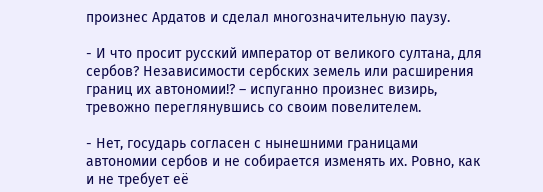произнес Ардатов и сделал многозначительную паузу.

- И что просит русский император от великого султана, для сербов? Независимости сербских земель или расширения границ их автономии!? – испуганно произнес визирь, тревожно переглянувшись со своим повелителем.

- Нет, государь согласен с нынешними границами автономии сербов и не собирается изменять их. Ровно, как и не требует её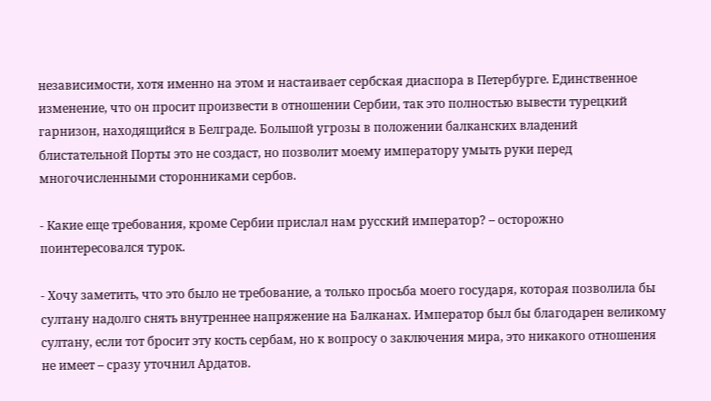независимости, хотя именно на этом и настаивает сербская диаспора в Петербурге. Единственное изменение, что он просит произвести в отношении Сербии, так это полностью вывести турецкий гарнизон, находящийся в Белграде. Большой угрозы в положении балканских владений блистательной Порты это не создаст, но позволит моему императору умыть руки перед многочисленными сторонниками сербов.

- Какие еще требования, кроме Сербии прислал нам русский император? – осторожно поинтересовался турок.

- Хочу заметить, что это было не требование, а только просьба моего государя, которая позволила бы султану надолго снять внутреннее напряжение на Балканах. Император был бы благодарен великому султану, если тот бросит эту кость сербам, но к вопросу о заключения мира, это никакого отношения не имеет – сразу уточнил Ардатов.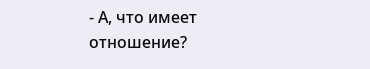- А, что имеет отношение?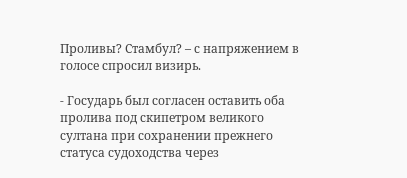Проливы? Стамбул? – с напряжением в голосе спросил визирь.

- Государь был согласен оставить оба пролива под скипетром великого султана при сохранении прежнего статуса судоходства через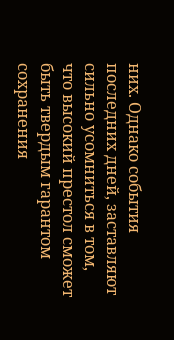них. Однако события последних дней, заставляют сильно усомниться в том, что высокий престол сможет быть твердым гарантом сохранения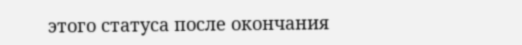этого статуса после окончания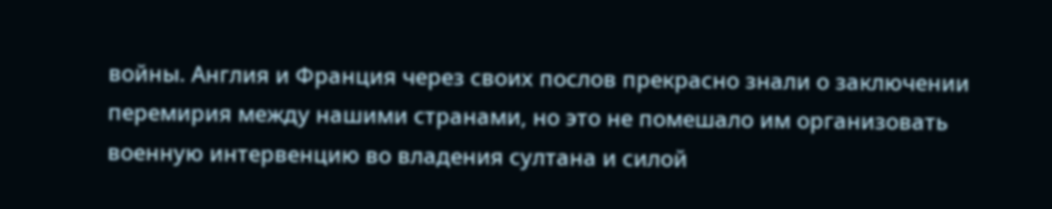войны. Англия и Франция через своих послов прекрасно знали о заключении перемирия между нашими странами, но это не помешало им организовать военную интервенцию во владения султана и силой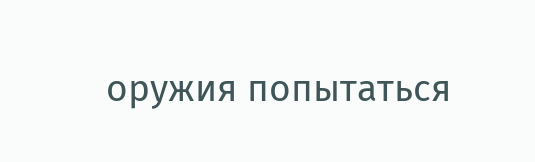оружия попытаться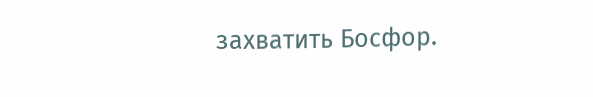захватить Босфор.